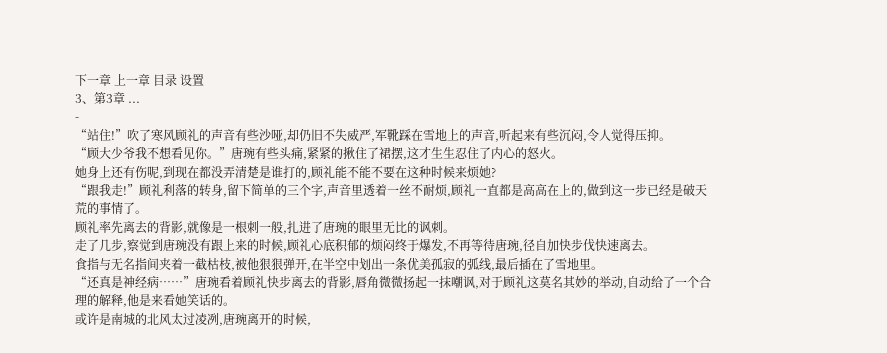下一章 上一章 目录 设置
3、第3章 ...
-
“站住!”吹了寒风顾礼的声音有些沙哑,却仍旧不失威严,军靴踩在雪地上的声音,听起来有些沉闷,令人觉得压抑。
“顾大少爷我不想看见你。”唐琬有些头痛,紧紧的揪住了裙摆,这才生生忍住了内心的怒火。
她身上还有伤呢,到现在都没弄清楚是谁打的,顾礼能不能不要在这种时候来烦她?
“跟我走!”顾礼利落的转身,留下简单的三个字,声音里透着一丝不耐烦,顾礼一直都是高高在上的,做到这一步已经是破天荒的事情了。
顾礼率先离去的背影,就像是一根刺一般,扎进了唐琬的眼里无比的讽刺。
走了几步,察觉到唐琬没有跟上来的时候,顾礼心底积郁的烦闷终于爆发,不再等待唐琬,径自加快步伐快速离去。
食指与无名指间夹着一截枯枝,被他狠狠弹开,在半空中划出一条优美孤寂的弧线,最后插在了雪地里。
“还真是神经病……”唐琬看着顾礼快步离去的背影,唇角微微扬起一抹嘲讽,对于顾礼这莫名其妙的举动,自动给了一个合理的解释,他是来看她笑话的。
或许是南城的北风太过凌冽,唐琬离开的时候,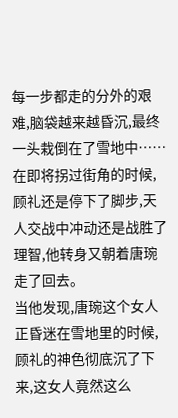每一步都走的分外的艰难,脑袋越来越昏沉,最终一头栽倒在了雪地中……
在即将拐过街角的时候,顾礼还是停下了脚步,天人交战中冲动还是战胜了理智,他转身又朝着唐琬走了回去。
当他发现,唐琬这个女人正昏迷在雪地里的时候,顾礼的神色彻底沉了下来,这女人竟然这么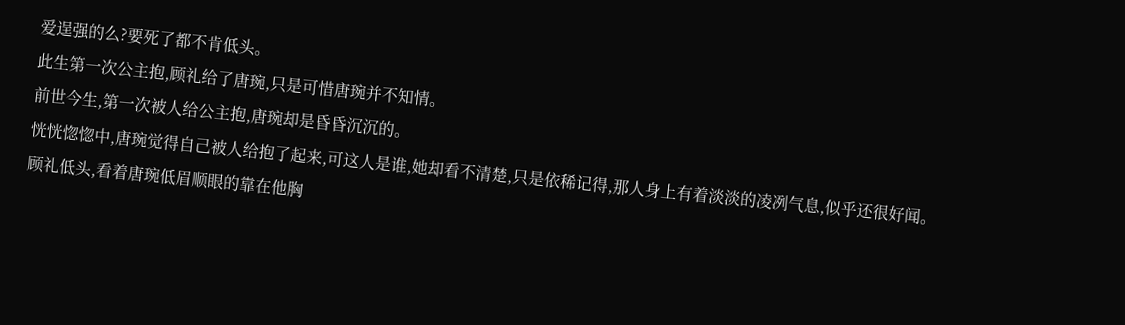爱逞强的么?要死了都不肯低头。
此生第一次公主抱,顾礼给了唐琬,只是可惜唐琬并不知情。
前世今生,第一次被人给公主抱,唐琬却是昏昏沉沉的。
恍恍惚惚中,唐琬觉得自己被人给抱了起来,可这人是谁,她却看不清楚,只是依稀记得,那人身上有着淡淡的凌冽气息,似乎还很好闻。
顾礼低头,看着唐琬低眉顺眼的靠在他胸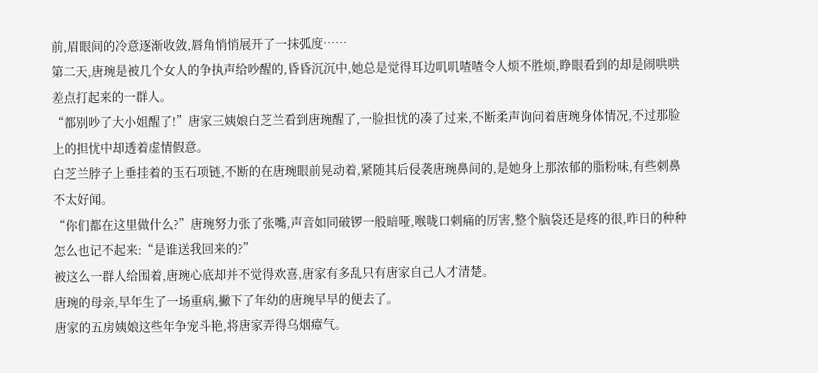前,眉眼间的冷意逐渐收敛,唇角悄悄展开了一抹弧度……
第二天,唐琬是被几个女人的争执声给吵醒的,昏昏沉沉中,她总是觉得耳边叽叽喳喳令人烦不胜烦,睁眼看到的却是闹哄哄差点打起来的一群人。
“都别吵了大小姐醒了!”唐家三姨娘白芝兰看到唐琬醒了,一脸担忧的凑了过来,不断柔声询问着唐琬身体情况,不过那脸上的担忧中却透着虚情假意。
白芝兰脖子上垂挂着的玉石项链,不断的在唐琬眼前晃动着,紧随其后侵袭唐琬鼻间的,是她身上那浓郁的脂粉味,有些刺鼻不太好闻。
“你们都在这里做什么?”唐琬努力张了张嘴,声音如同破锣一般暗哑,喉咙口刺痛的厉害,整个脑袋还是疼的很,昨日的种种怎么也记不起来:“是谁送我回来的?”
被这么一群人给围着,唐琬心底却并不觉得欢喜,唐家有多乱只有唐家自己人才清楚。
唐琬的母亲,早年生了一场重病,撇下了年幼的唐琬早早的便去了。
唐家的五房姨娘这些年争宠斗艳,将唐家弄得乌烟瘴气。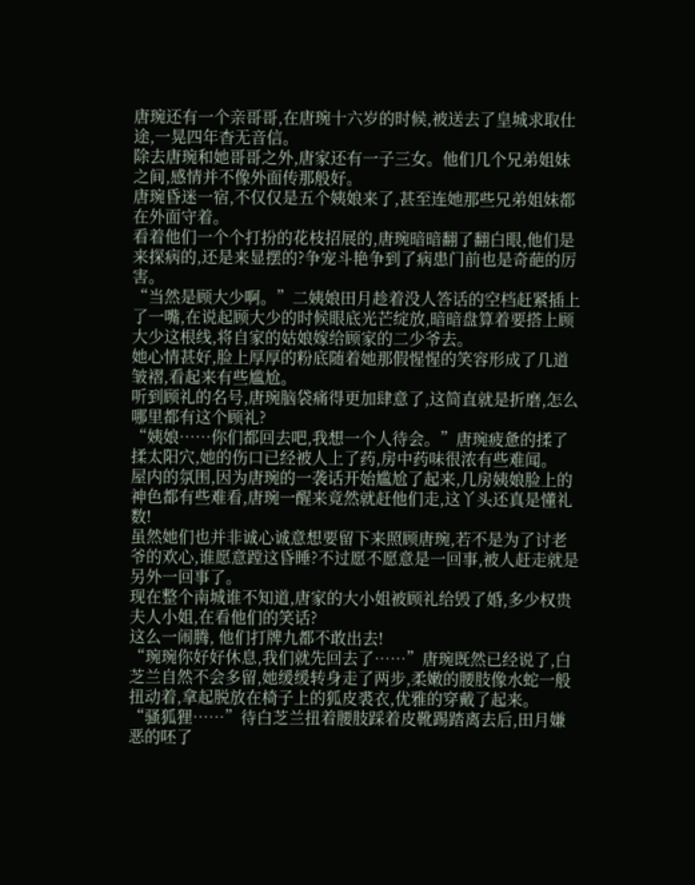唐琬还有一个亲哥哥,在唐琬十六岁的时候,被送去了皇城求取仕途,一晃四年杳无音信。
除去唐琬和她哥哥之外,唐家还有一子三女。他们几个兄弟姐妹之间,感情并不像外面传那般好。
唐琬昏迷一宿,不仅仅是五个姨娘来了,甚至连她那些兄弟姐妹都在外面守着。
看着他们一个个打扮的花枝招展的,唐琬暗暗翻了翻白眼,他们是来探病的,还是来显摆的?争宠斗艳争到了病患门前也是奇葩的厉害。
“当然是顾大少啊。”二姨娘田月趁着没人答话的空档赶紧插上了一嘴,在说起顾大少的时候眼底光芒绽放,暗暗盘算着要搭上顾大少这根线,将自家的姑娘嫁给顾家的二少爷去。
她心情甚好,脸上厚厚的粉底随着她那假惺惺的笑容形成了几道皱褶,看起来有些尴尬。
听到顾礼的名号,唐琬脑袋痛得更加肆意了,这简直就是折磨,怎么哪里都有这个顾礼?
“姨娘……你们都回去吧,我想一个人待会。”唐琬疲惫的揉了揉太阳穴,她的伤口已经被人上了药,房中药味很浓有些难闻。
屋内的氛围,因为唐琬的一袭话开始尴尬了起来,几房姨娘脸上的神色都有些难看,唐琬一醒来竟然就赶他们走,这丫头还真是懂礼数!
虽然她们也并非诚心诚意想要留下来照顾唐琬,若不是为了讨老爷的欢心,谁愿意蹚这昏睡?不过愿不愿意是一回事,被人赶走就是另外一回事了。
现在整个南城谁不知道,唐家的大小姐被顾礼给毁了婚,多少权贵夫人小姐,在看他们的笑话?
这么一闹腾, 他们打牌九都不敢出去!
“琬琬你好好休息,我们就先回去了……”唐琬既然已经说了,白芝兰自然不会多留,她缓缓转身走了两步,柔嫩的腰肢像水蛇一般扭动着,拿起脱放在椅子上的狐皮裘衣,优雅的穿戴了起来。
“骚狐狸……”待白芝兰扭着腰肢踩着皮靴踢踏离去后,田月嫌恶的呸了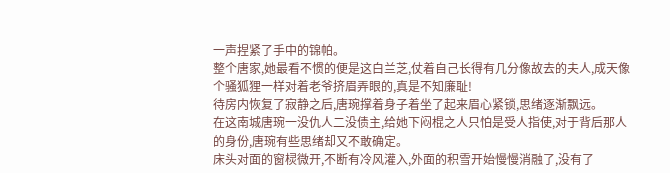一声捏紧了手中的锦帕。
整个唐家,她最看不惯的便是这白兰芝,仗着自己长得有几分像故去的夫人,成天像个骚狐狸一样对着老爷挤眉弄眼的,真是不知廉耻!
待房内恢复了寂静之后,唐琬撑着身子着坐了起来眉心紧锁,思绪逐渐飘远。
在这南城唐琬一没仇人二没债主,给她下闷棍之人只怕是受人指使,对于背后那人的身份,唐琬有些思绪却又不敢确定。
床头对面的窗棂微开,不断有冷风灌入,外面的积雪开始慢慢消融了,没有了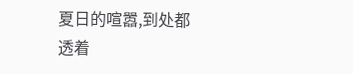夏日的喧嚣,到处都透着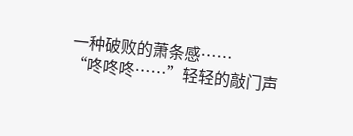一种破败的萧条感……
“咚咚咚……”轻轻的敲门声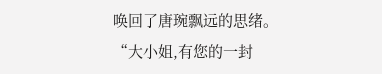唤回了唐琬飘远的思绪。
“大小姐,有您的一封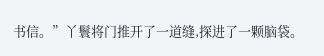书信。”丫鬟将门推开了一道缝,探进了一颗脑袋。